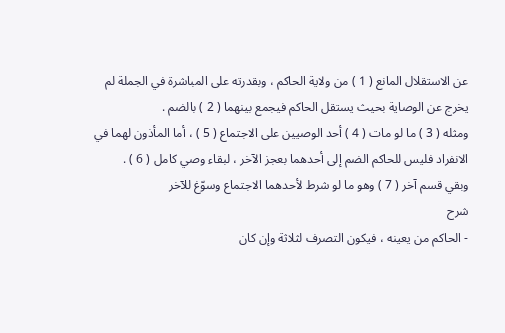عن الاستقلال المانع ( 1 ) من ولاية الحاكم ، وبقدرته على المباشرة في الجملة لم يخرج عن الوصاية بحيث يستقل الحاكم فيجمع بينهما ( 2 ) بالضم .
ومثله ( 3 ) ما لو مات ( 4 ) أحد الوصيين على الاجتماع ( 5 ) ، أما المأذون لهما في الانفراد فليس للحاكم الضم إلى أحدهما بعجز الآخر ، لبقاء وصي كامل ( 6 ) .
وبقي قسم آخر ( 7 ) وهو ما لو شرط لأحدهما الاجتماع وسوّغ للآخر
شرح
- الحاكم من يعينه ، فيكون التصرف لثلاثة وإن كان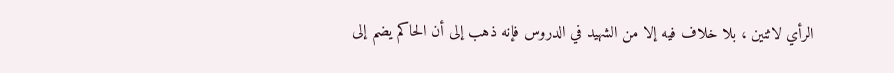الرأي لاثنين ، بلا خلاف فيه إلا من الشهيد في الدروس فإنه ذهب إلى أن الحاكم يضم إلى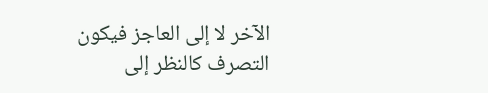الآخر لا إلى العاجز فيكون التصرف كالنظر إلى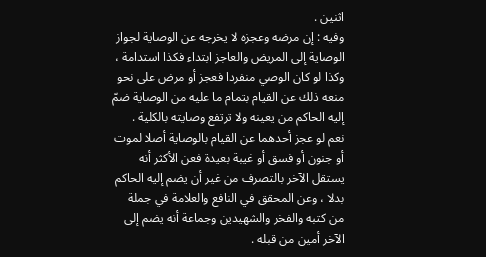اثنين .
وفيه : إن مرضه وعجزه لا يخرجه عن الوصاية لجواز الوصاية إلى المريض والعاجز ابتداء فكذا استدامة ، وكذا لو كان الوصي منفردا فعجز أو مرض على نحو منعه ذلك عن القيام بتمام ما عليه من الوصاية ضمّ إليه الحاكم من يعينه ولا ترتفع وصايته بالكلية .
نعم لو عجز أحدهما عن القيام بالوصاية أصلا لموت أو جنون أو فسق أو غيبة بعيدة فعن الأكثر أنه يستقل الآخر بالتصرف من غير أن يضم إليه الحاكم بدلا ، وعن المحقق في النافع والعلامة في جملة من كتبه والفخر والشهيدين وجماعة أنه يضم إلى الآخر أمين من قبله .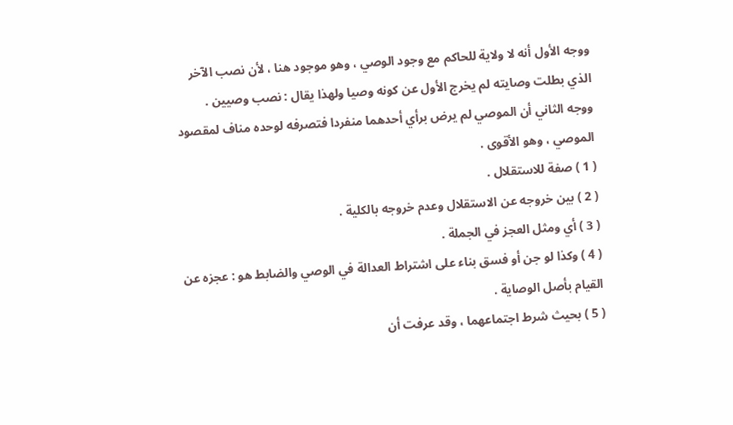ووجه الأول أنه لا ولاية للحاكم مع وجود الوصي ، وهو موجود هنا ، لأن نصب الآخر الذي بطلت وصايته لم يخرج الأول عن كونه وصيا ولهذا يقال : نصب وصيين .
ووجه الثاني أن الموصي لم يرض برأي أحدهما منفردا فتصرفه لوحده مناف لمقصود الموصي ، وهو الأقوى .
( 1 ) صفة للاستقلال .
( 2 ) بين خروجه عن الاستقلال وعدم خروجه بالكلية .
( 3 ) أي ومثل العجز في الجملة .
( 4 ) وكذا لو جن أو فسق بناء على اشتراط العدالة في الوصي والضابط هو : عجزه عن القيام بأصل الوصاية .
( 5 ) بحيث شرط اجتماعهما ، وقد عرفت أن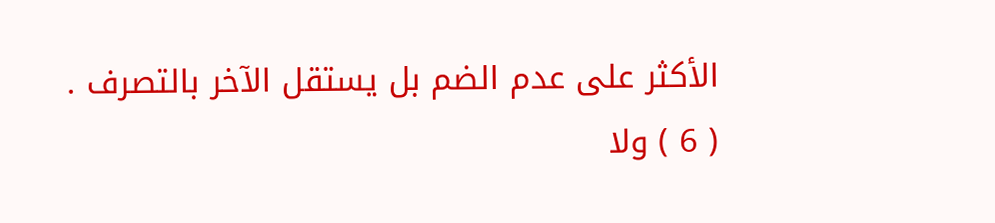الأكثر على عدم الضم بل يستقل الآخر بالتصرف .
( 6 ) ولا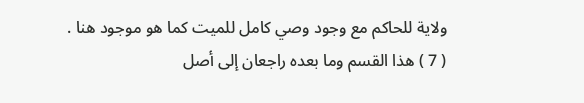ولاية للحاكم مع وجود وصي كامل للميت كما هو موجود هنا .
( 7 ) هذا القسم وما بعده راجعان إلى أصل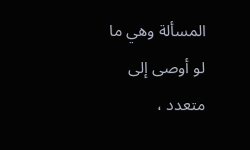المسألة وهي ما لو أوصى إلى متعدد ،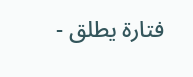فتارة يطلق -